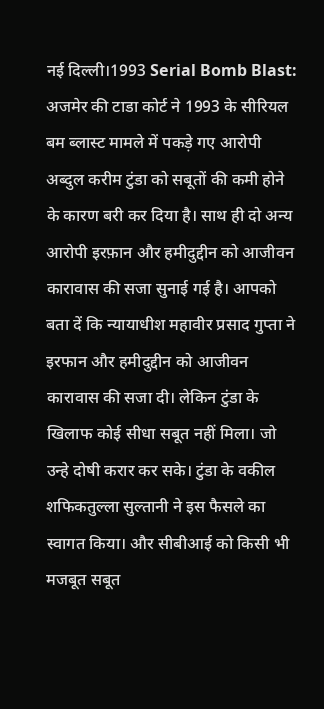नई दिल्ली।1993 Serial Bomb Blast: अजमेर की टाडा कोर्ट ने 1993 के सीरियल बम ब्लास्ट मामले में पकड़े गए आरोपी अब्दुल करीम टुंडा को सबूतों की कमी होने के कारण बरी कर दिया है। साथ ही दो अन्य आरोपी इरफ़ान और हमीदुद्दीन को आजीवन कारावास की सजा सुनाई गई है। आपको बता दें कि न्यायाधीश महावीर प्रसाद गुप्ता ने इरफान और हमीदुद्दीन को आजीवन कारावास की सजा दी। लेकिन टुंडा के खिलाफ कोई सीधा सबूत नहीं मिला। जो उन्हे दोषी करार कर सके। टुंडा के वकील शफिकतुल्ला सुल्तानी ने इस फैसले का स्वागत किया। और सीबीआई को किसी भी मजबूत सबूत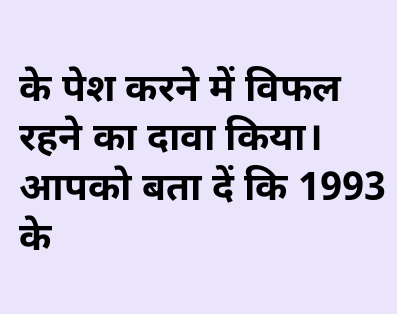के पेश करने में विफल रहने का दावा किया। आपको बता दें कि 1993 के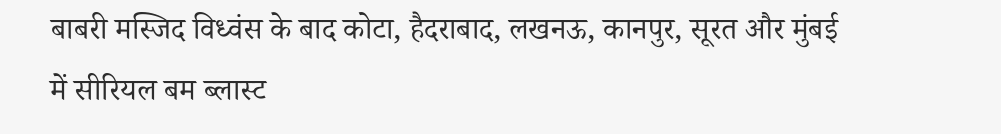बाबरी मस्जिद विध्वंस के बाद कोटा, हैदराबाद, लखनऊ, कानपुर, सूरत और मुंबई में सीरियल बम ब्लास्ट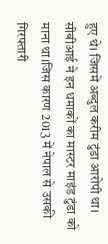हुए थे। जिसमें अब्दुल करीम टुंडा आरोपी था। सीबीआई ने इन धमाकों का मास्टर माइंड टुंडा को माना था।जिस कारण 2013 में नेपाल से उसकी गिरफ्तारी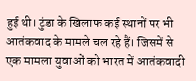हुई थी। टुंडा के खिलाफ कई स्थानों पर भी आतंकवाद के मामले चल रहे हैं। जिसमें से एक मामला युवाओं को भारत में आतंकवादी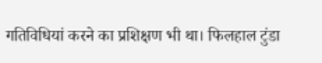गतिविधियां करने का प्रशिक्षण भी था। फिलहाल टुंडा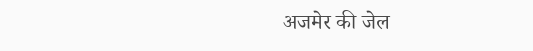अजमेर की जेल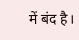में बंद है।